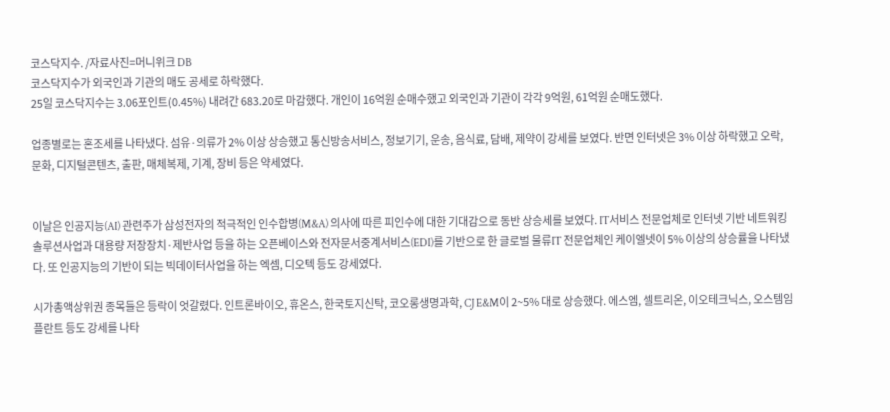코스닥지수. /자료사진=머니위크 DB
코스닥지수가 외국인과 기관의 매도 공세로 하락했다.
25일 코스닥지수는 3.06포인트(0.45%) 내려간 683.20로 마감했다. 개인이 16억원 순매수했고 외국인과 기관이 각각 9억원, 61억원 순매도했다.

업종별로는 혼조세를 나타냈다. 섬유·의류가 2% 이상 상승했고 통신방송서비스, 정보기기, 운송, 음식료, 담배, 제약이 강세를 보였다. 반면 인터넷은 3% 이상 하락했고 오락, 문화, 디지털콘텐츠, 출판, 매체복제, 기계, 장비 등은 약세였다.


이날은 인공지능(AI) 관련주가 삼성전자의 적극적인 인수합병(M&A) 의사에 따른 피인수에 대한 기대감으로 동반 상승세를 보였다. IT서비스 전문업체로 인터넷 기반 네트워킹 솔루션사업과 대용량 저장장치·제반사업 등을 하는 오픈베이스와 전자문서중계서비스(EDI)를 기반으로 한 글로벌 물류IT 전문업체인 케이엘넷이 5% 이상의 상승률을 나타냈다. 또 인공지능의 기반이 되는 빅데이터사업을 하는 엑셈, 디오텍 등도 강세였다.

시가총액상위권 종목들은 등락이 엇갈렸다. 인트론바이오, 휴온스, 한국토지신탁, 코오롱생명과학, CJ E&M이 2~5% 대로 상승했다. 에스엠, 셀트리온, 이오테크닉스, 오스템임플란트 등도 강세를 나타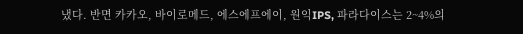냈다. 반면 카카오, 바이로메드, 에스에프에이, 원익IPS, 파라다이스는 2~4%의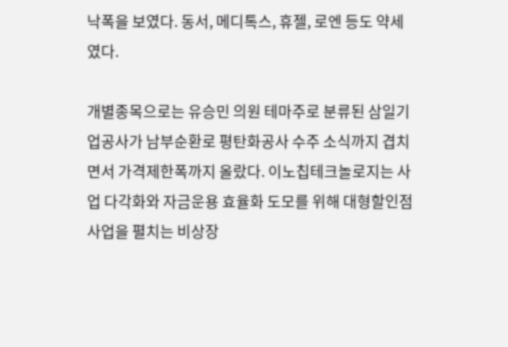낙폭을 보였다. 동서, 메디톡스, 휴젤, 로엔 등도 약세였다.

개별종목으로는 유승민 의원 테마주로 분류된 삼일기업공사가 남부순환로 평탄화공사 수주 소식까지 겹치면서 가격제한폭까지 올랐다. 이노칩테크놀로지는 사업 다각화와 자금운용 효율화 도모를 위해 대형할인점 사업을 펼치는 비상장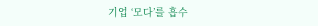기업 ‘모다’를 흡수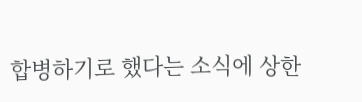합병하기로 했다는 소식에 상한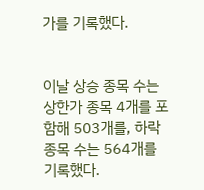가를 기록했다.


이날 상승 종목 수는 상한가 종목 4개를 포함해 503개를, 하락 종목 수는 564개를 기록했다.